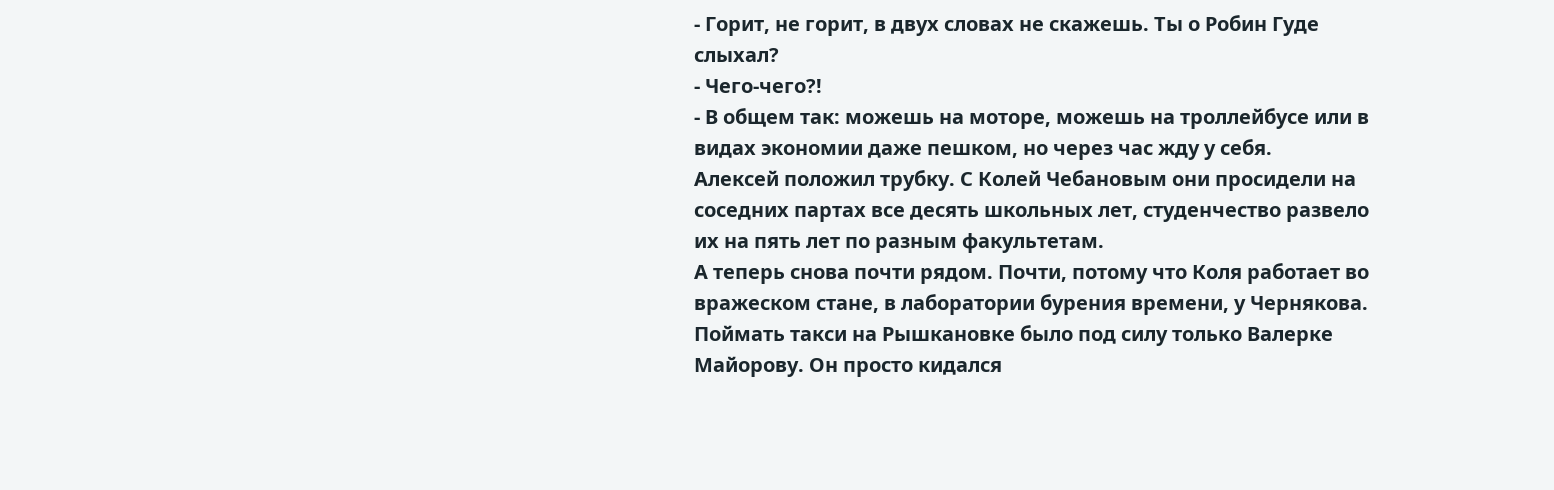- Горит, не горит, в двух словах не скажешь. Ты о Робин Гуде слыхал?
- Чего-чего?!
- В общем так: можешь на моторе, можешь на троллейбусе или в видах экономии даже пешком, но через час жду у себя.
Алексей положил трубку. С Колей Чебановым они просидели на соседних партах все десять школьных лет, студенчество развело их на пять лет по разным факультетам.
А теперь снова почти рядом. Почти, потому что Коля работает во вражеском стане, в лаборатории бурения времени, у Чернякова.
Поймать такси на Рышкановке было под силу только Валерке Майорову. Он просто кидался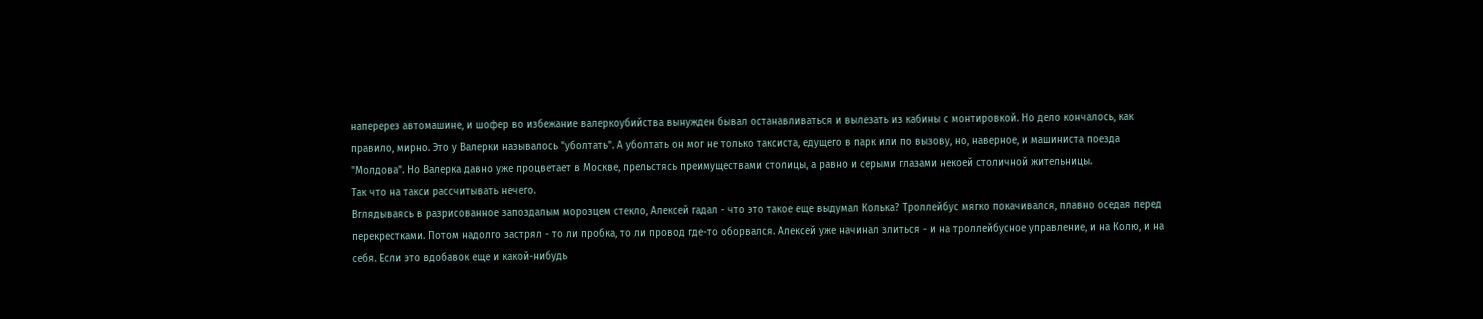наперерез автомашине, и шофер во избежание валеркоубийства вынужден бывал останавливаться и вылезать из кабины с монтировкой. Но дело кончалось, как правило, мирно. Это у Валерки называлось "уболтать". А уболтать он мог не только таксиста, едущего в парк или по вызову, но, наверное, и машиниста поезда "Молдова". Но Валерка давно уже процветает в Москве, прельстясь преимуществами столицы, а равно и серыми глазами некоей столичной жительницы.
Так что на такси рассчитывать нечего.
Вглядываясь в разрисованное запоздалым морозцем стекло, Алексей гадал - что это такое еще выдумал Колька? Троллейбус мягко покачивался, плавно оседая перед перекрестками. Потом надолго застрял - то ли пробка, то ли провод где-то оборвался. Алексей уже начинал злиться - и на троллейбусное управление, и на Колю, и на себя. Если это вдобавок еще и какой-нибудь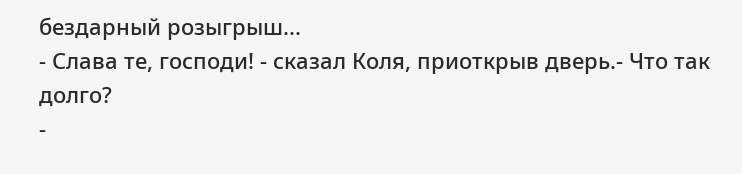бездарный розыгрыш...
- Слава те, господи! - сказал Коля, приоткрыв дверь.- Что так долго?
-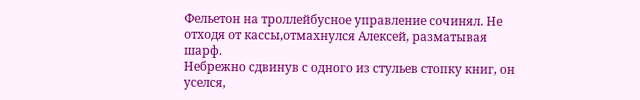Фельетон на троллейбусное управление сочинял. Не отходя от кассы,отмахнулся Алексей, разматывая шарф.
Небрежно сдвинув с одного из стульев стопку книг, он уселся,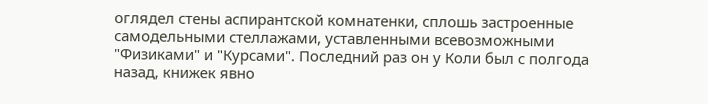оглядел стены аспирантской комнатенки, сплошь застроенные самодельными стеллажами, уставленными всевозможными "Физиками" и "Курсами". Последний раз он у Коли был с полгода назад, книжек явно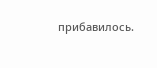прибавилось.